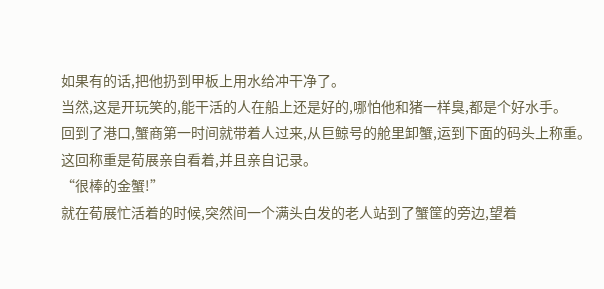如果有的话,把他扔到甲板上用水给冲干净了。
当然,这是开玩笑的,能干活的人在船上还是好的,哪怕他和猪一样臭,都是个好水手。
回到了港口,蟹商第一时间就带着人过来,从巨鲸号的舱里卸蟹,运到下面的码头上称重。
这回称重是荀展亲自看着,并且亲自记录。
“很棒的金蟹!”
就在荀展忙活着的时候,突然间一个满头白发的老人站到了蟹筐的旁边,望着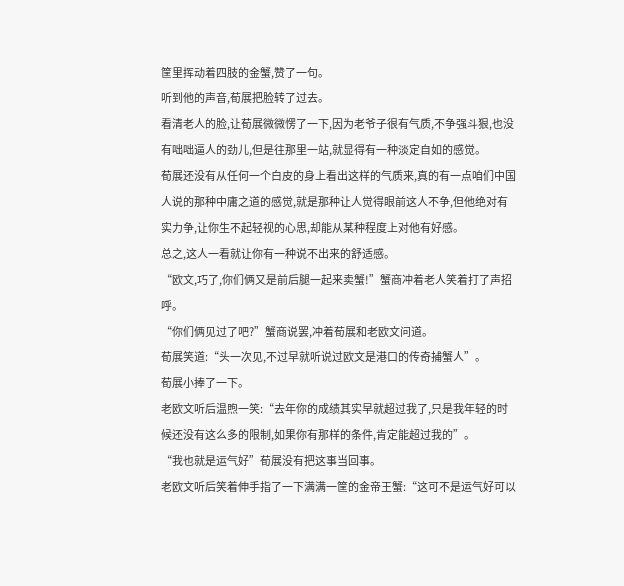筐里挥动着四肢的金蟹,赞了一句。
听到他的声音,荀展把脸转了过去。
看清老人的脸,让荀展微微愣了一下,因为老爷子很有气质,不争强斗狠,也没有咄咄逼人的劲儿,但是往那里一站,就显得有一种淡定自如的感觉。
荀展还没有从任何一个白皮的身上看出这样的气质来,真的有一点咱们中国人说的那种中庸之道的感觉,就是那种让人觉得眼前这人不争,但他绝对有实力争,让你生不起轻视的心思,却能从某种程度上对他有好感。
总之,这人一看就让你有一种说不出来的舒适感。
“欧文,巧了,你们俩又是前后腿一起来卖蟹!”蟹商冲着老人笑着打了声招呼。
“你们俩见过了吧?”蟹商说罢,冲着荀展和老欧文问道。
荀展笑道:“头一次见,不过早就听说过欧文是港口的传奇捕蟹人”。
荀展小捧了一下。
老欧文听后温煦一笑:“去年你的成绩其实早就超过我了,只是我年轻的时候还没有这么多的限制,如果你有那样的条件,肯定能超过我的”。
“我也就是运气好”荀展没有把这事当回事。
老欧文听后笑着伸手指了一下满满一筐的金帝王蟹:“这可不是运气好可以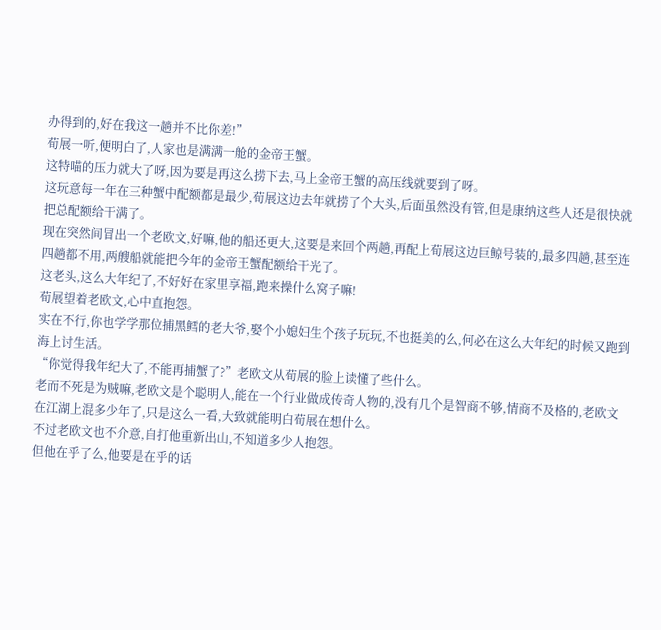办得到的,好在我这一趟并不比你差!”
荀展一听,便明白了,人家也是满满一舱的金帝王蟹。
这特喵的压力就大了呀,因为要是再这么捞下去,马上金帝王蟹的高压线就要到了呀。
这玩意每一年在三种蟹中配额都是最少,荀展这边去年就捞了个大头,后面虽然没有管,但是康纳这些人还是很快就把总配额给干满了。
现在突然间冒出一个老欧文,好嘛,他的船还更大,这要是来回个两趟,再配上荀展这边巨鲸号装的,最多四趟,甚至连四趟都不用,两艘船就能把今年的金帝王蟹配额给干光了。
这老头,这么大年纪了,不好好在家里享福,跑来操什么窝子嘛!
荀展望着老欧文,心中直抱怨。
实在不行,你也学学那位捕黑鳕的老大爷,娶个小媳妇生个孩子玩玩,不也挺美的么,何必在这么大年纪的时候又跑到海上讨生活。
“你觉得我年纪大了,不能再捕蟹了?”老欧文从荀展的脸上读懂了些什么。
老而不死是为贼嘛,老欧文是个聪明人,能在一个行业做成传奇人物的,没有几个是智商不够,情商不及格的,老欧文在江湖上混多少年了,只是这么一看,大致就能明白荀展在想什么。
不过老欧文也不介意,自打他重新出山,不知道多少人抱怨。
但他在乎了么,他要是在乎的话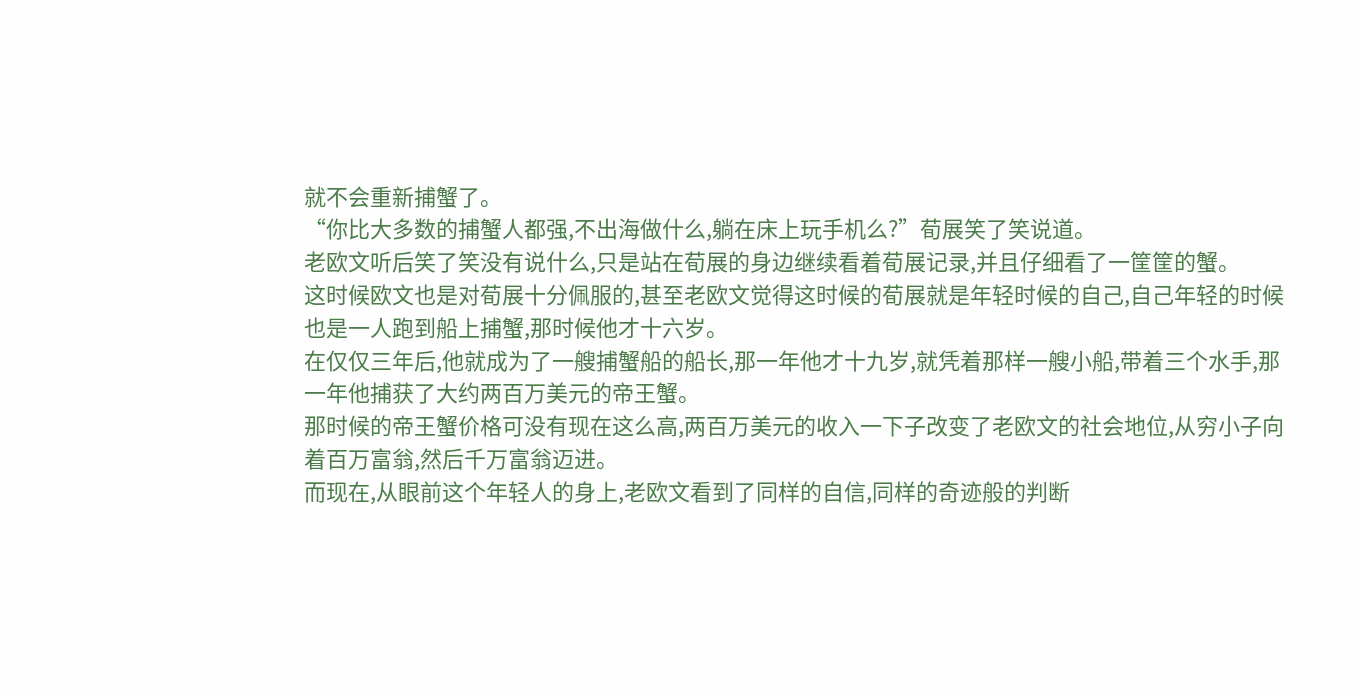就不会重新捕蟹了。
“你比大多数的捕蟹人都强,不出海做什么,躺在床上玩手机么?”荀展笑了笑说道。
老欧文听后笑了笑没有说什么,只是站在荀展的身边继续看着荀展记录,并且仔细看了一筐筐的蟹。
这时候欧文也是对荀展十分佩服的,甚至老欧文觉得这时候的荀展就是年轻时候的自己,自己年轻的时候也是一人跑到船上捕蟹,那时候他才十六岁。
在仅仅三年后,他就成为了一艘捕蟹船的船长,那一年他才十九岁,就凭着那样一艘小船,带着三个水手,那一年他捕获了大约两百万美元的帝王蟹。
那时候的帝王蟹价格可没有现在这么高,两百万美元的收入一下子改变了老欧文的社会地位,从穷小子向着百万富翁,然后千万富翁迈进。
而现在,从眼前这个年轻人的身上,老欧文看到了同样的自信,同样的奇迹般的判断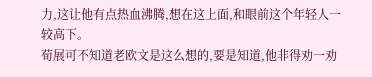力,这让他有点热血沸腾,想在这上面,和眼前这个年轻人一较高下。
荀展可不知道老欧文是这么想的,要是知道,他非得劝一劝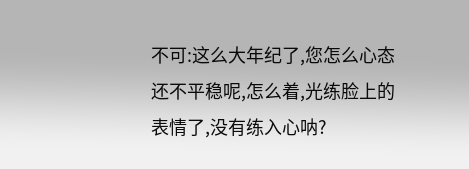不可:这么大年纪了,您怎么心态还不平稳呢,怎么着,光练脸上的表情了,没有练入心呐?